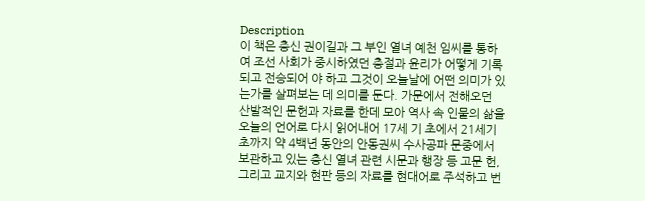Description
이 책은 충신 권이길과 그 부인 열녀 예천 임씨를 통하여 조선 사회가 중시하였던 충절과 윤리가 어떻게 기록되고 전승되어 야 하고 그것이 오늘날에 어떤 의미가 있는가를 살펴보는 데 의미를 둔다. 가문에서 전해오던 산발적인 문헌과 자료를 한데 모아 역사 속 인물의 삶을 오늘의 언어로 다시 읽어내어 17세 기 초에서 21세기 초까지 약 4백년 동안의 안동권씨 수사공파 문중에서 보관하고 있는 충신 열녀 관련 시문과 행장 등 고문 헌, 그리고 교지와 현판 등의 자료를 현대어로 주석하고 번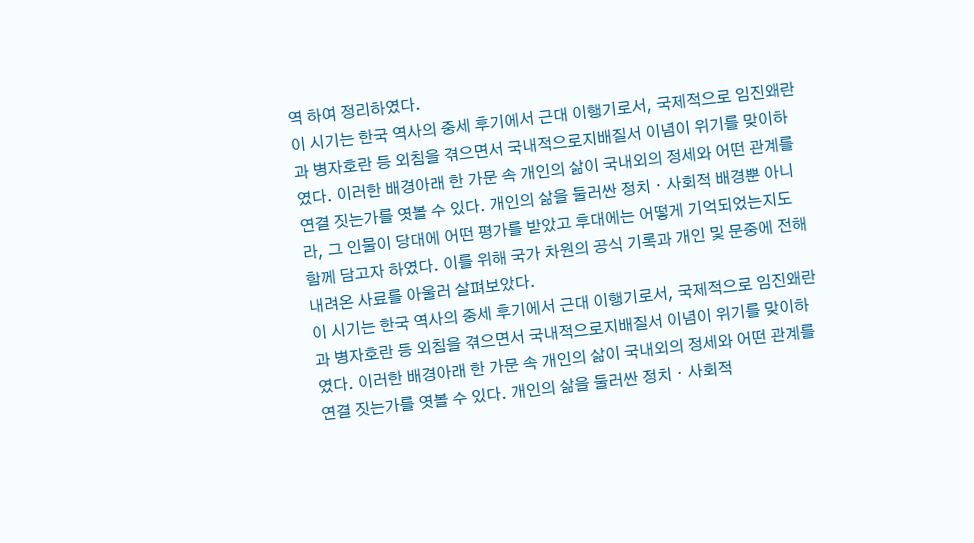역 하여 정리하였다.
이 시기는 한국 역사의 중세 후기에서 근대 이행기로서, 국제적으로 임진왜란과 병자호란 등 외침을 겪으면서 국내적으로지배질서 이념이 위기를 맞이하였다. 이러한 배경아래 한 가문 속 개인의 삶이 국내외의 정세와 어떤 관계를 연결 짓는가를 엿볼 수 있다. 개인의 삶을 둘러싼 정치ㆍ사회적 배경뿐 아니라, 그 인물이 당대에 어떤 평가를 받았고 후대에는 어떻게 기억되었는지도 함께 담고자 하였다. 이를 위해 국가 차원의 공식 기록과 개인 및 문중에 전해 내려온 사료를 아울러 살펴보았다.
이 시기는 한국 역사의 중세 후기에서 근대 이행기로서, 국제적으로 임진왜란과 병자호란 등 외침을 겪으면서 국내적으로지배질서 이념이 위기를 맞이하였다. 이러한 배경아래 한 가문 속 개인의 삶이 국내외의 정세와 어떤 관계를 연결 짓는가를 엿볼 수 있다. 개인의 삶을 둘러싼 정치ㆍ사회적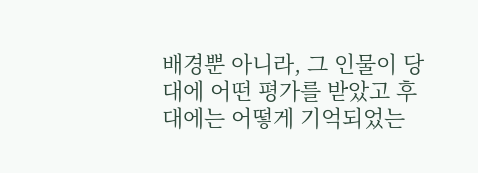배경뿐 아니라, 그 인물이 당대에 어떤 평가를 받았고 후대에는 어떻게 기억되었는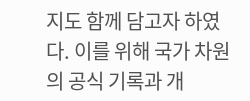지도 함께 담고자 하였다. 이를 위해 국가 차원의 공식 기록과 개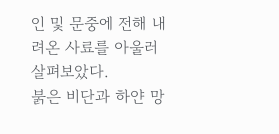인 및 문중에 전해 내려온 사료를 아울러 살펴보았다.
붉은 비단과 하얀 망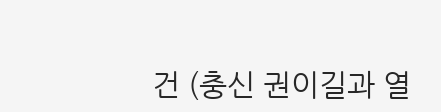건 (충신 권이길과 열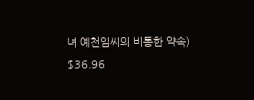녀 예천임씨의 비통한 약속)
$36.96